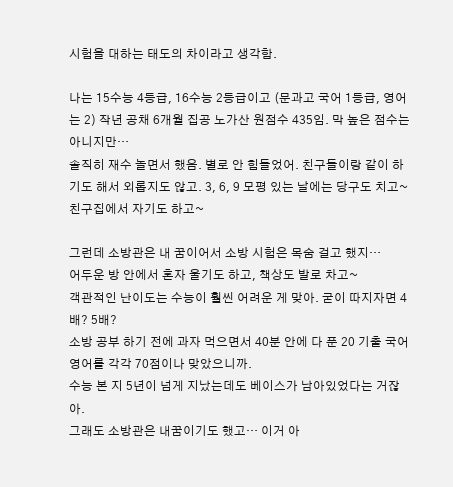시험을 대하는 태도의 차이라고 생각함.

나는 15수능 4등급, 16수능 2등급이고 (문과고 국어 1등급, 영어는 2) 작년 공채 6개월 집공 노가산 원점수 435임. 막 높은 점수는 아니지만…
솔직히 재수 놀면서 했음. 별로 안 힘들었어. 친구들이랑 같이 하기도 해서 외롭지도 않고. 3, 6, 9 모평 있는 날에는 당구도 치고~ 친구집에서 자기도 하고~

그런데 소방관은 내 꿈이어서 소방 시험은 목숨 걸고 했지…
어두운 방 안에서 혼자 울기도 하고, 책상도 발로 차고~
객관적인 난이도는 수능이 훨씬 어려운 게 맞아. 굳이 따지자면 4배? 5배?
소방 공부 하기 전에 과자 먹으면서 40분 안에 다 푼 20 기출 국어 영어를 각각 70점이나 맞았으니까.
수능 본 지 5년이 넘게 지났는데도 베이스가 남아있었다는 거잖아.
그래도 소방관은 내꿈이기도 했고… 이거 아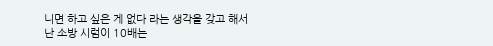니면 하고 싶은 게 없다 라는 생각을 갖고 해서 난 소방 시럼이 10배는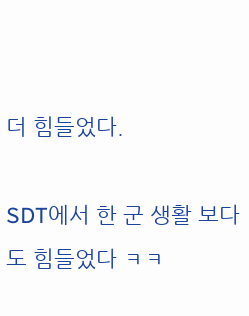더 힘들었다.

SDT에서 한 군 생활 보다도 힘들었다 ㅋㅋ